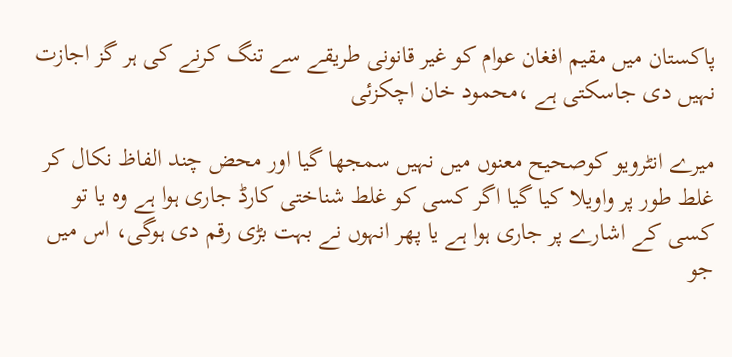پاکستان میں مقیم افغان عوام کو غیر قانونی طریقے سے تنگ کرنے کی ہر گز اجازت نہیں دی جاسکتی ہے ،محمود خان اچکزئی

میرے انٹرویو کوصحیح معنوں میں نہیں سمجھا گیا اور محض چند الفاظ نکال کر غلط طور پر واویلا کیا گیا اگر کسی کو غلط شناختی کارڈ جاری ہوا ہے وہ یا تو کسی کے اشارے پر جاری ہوا ہے یا پھر انہوں نے بہت بڑی رقم دی ہوگی، اس میں جو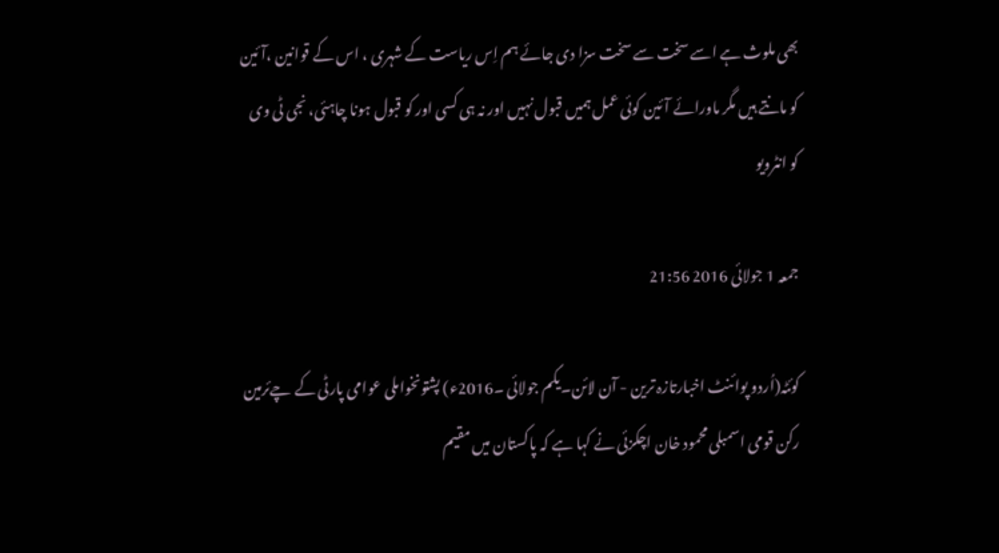بھی ملوث ہے اسے سخت سے سخت سزا دی جائے ہم اِس ریاست کے شہری ، اس کے قوانین ،آئین کو مانتے ہیں مگر ماورائے آئین کوئی عمل ہمیں قبول نہیں اور نہ ہی کسی اور کو قبول ہونا چاہئی، نجی ٹی وی کو انٹرویو

جمعہ 1 جولائی 2016 21:56

کوئٹہ(اُردو پوائنٹ اخبارتازہ ترین - آن لائن۔یکم جولائی ۔2016ء) پشتونخواملی عوامی پارٹی کے چےئرمین رکن قومی اسمبلی محمود خان اچکزئی نے کہا ہے کہ پاکستان میں مقیم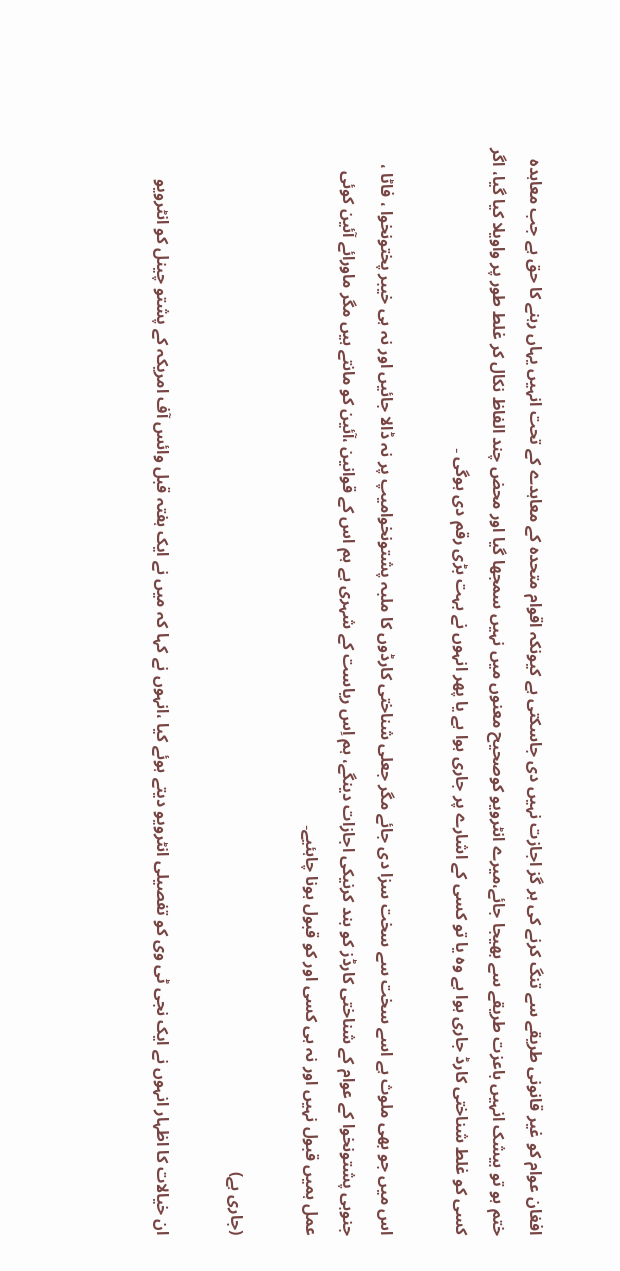افغان عوام کو غیر قانونی طریقے سے تنگ کرنے کی ہر گز اجازت نہیں دی جاسکتی ہے کیونکہ اقوام متحدہ کے معاہدے کے تحت انہیں یہاں رہنے کا حق ہے جب معاہدہ ختم ہو تو بیشک انہیں باعزت طریقے سے بھیجا جائے،میرے انٹرویو کوصحیح معنوں میں نہیں سمجھا گیا اور محض چند الفاظ نکال کر غلط طور پر واویلا کیا گیا، اگر کسی کو غلط شناختی کارڈ جاری ہوا ہے وہ یا تو کسی کے اشارے پر جاری ہوا ہے یا پھر انہوں نے بہت بڑی رقم دی ہوگی ۔

اس میں جو بھی ملوث ہے اسے سخت سے سخت سزا دی جائے مگر جعلی شناختی کارڈوں کا ملبہ پشتونخوامیپ پر نہ ڈالا جائیں اور نہ ہی خیبر پختونخوا ، فاٹا ، جنوبی پشتونخوا کے عوام کے شناختی کارڈز کو بند کرنیکی اجازات دینگے، ہم اِس ریاست کے شہری ہے ہم اس کے قوانین ،آئین کو مانتے ہیں مگر ماورائے آئین کوئی عمل ہمیں قبول نہیں اور نہ ہی کسی اور کو قبول ہونا چاہئیے۔

(جاری ہے)

ان خیالات کا اظہار انہوں نے ایک نجی ٹی وی کو تفصیلی انٹرویو دیتے ہوئے کیا ،انہوں نے کہا کہ میں نے ایک ہفتہ قبل وائس آف امریکہ کے پشتو چینل کو انٹرویو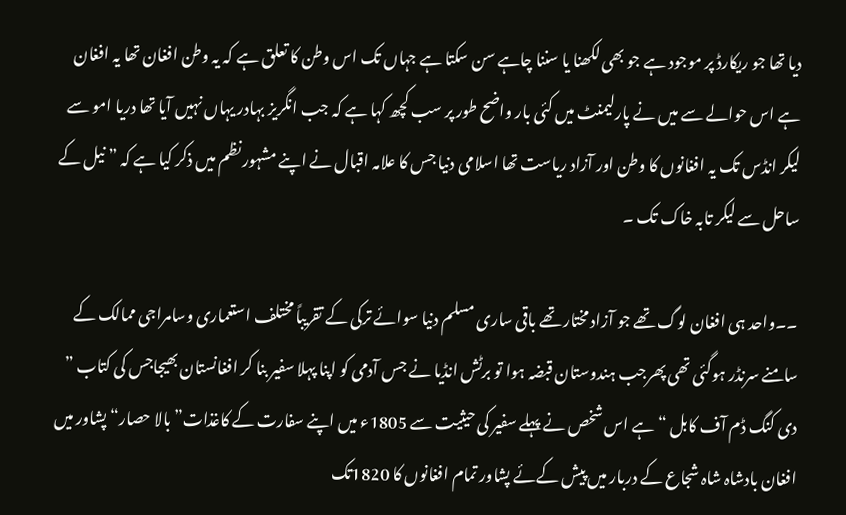دیا تھا جو ریکارڈ پر موجود ہے جو بھی لکھنا یا سننا چاہے سن سکتا ہے جہاں تک اس وطن کا تعلق ہے کہ یہ وطن افغان تھا یہ افغان ہے اس حوالے سے میں نے پارلیمنٹ میں کئی بار واضح طور پر سب کچھ کہا ہے کہ جب انگریز بہادر یہاں نہیں آیا تھا دریا امو سے لیکر انڈس تک یہ افغانوں کا وطن اور آزاد ریاست تھا اسلامی دنیا جس کا علامہ اقبال نے اپنے مشہور نظم میں ذکر کیا ہے کہ ” نیل کے ساحل سے لیکر تابہ خاک تک ۔

۔۔واحد ہی افغان لوگ تھے جو آزاد مختار تھے باقی ساری مسلم دنیا سوائے ترکی کے تقریباً مختلف استعماری وسامراجی ممالک کے سامنے سرنڈر ہوگئی تھی پھرجب ہندوستان قبضہ ہوا تو برٹش انڈیا نے جس آدمی کو اپنا پہلا سفیر بنا کر افغانستان بھیجاجس کی کتاب ” دی کنگ ڈم آف کابل “ ہے اس شخص نے پہلے سفیر کی حیثیت سے 1805ء میں اپنے سفارت کے کاغذات” بالا حصار“پشاور میں افغان بادشاہ شاہ شجاع کے دربار میں پیش کےئے پشاور تمام افغانوں کا 1820تک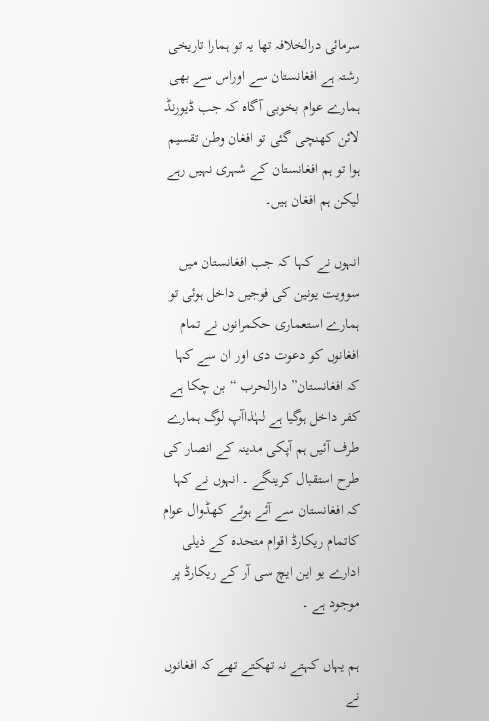سرمائی درالخلافہ تھا یہ تو ہمارا تاریخی رشتہ ہے افغانستان سے اوراس سے بھی ہمارے عوام بخوبی آگاہ کہ جب ڈیورنڈ لائن کھنچی گئی تو افغان وطن تقسیم ہوا تو ہم افغانستان کے شہری نہیں رہے لیکن ہم افغان ہیں۔

انہوں نے کہا کہ جب افغانستان میں سوویت یونین کی فوجیں داخل ہوئی تو ہمارے استعماری حکمرانوں نے تمام افغانوں کو دعوت دی اور ان سے کہا کہ افغانستان” دارالحرب “ بن چکا ہے کفر داخل ہوگیا ہے لہٰذاآپ لوگ ہمارے طرف آئیں ہم آپکی مدینہ کے انصار کی طرح استقبال کرینگے ۔ انہوں نے کہا کہ افغانستان سے آئے ہوئے کھڈوال عوام کاتمام ریکارڈ اقوام متحدہ کے ذیلی ادارے یو این ایچ سی آر کے ریکارڈ پر موجود ہے ۔

ہم یہاں کہتے نہ تھکتے تھے کہ افغانوں نے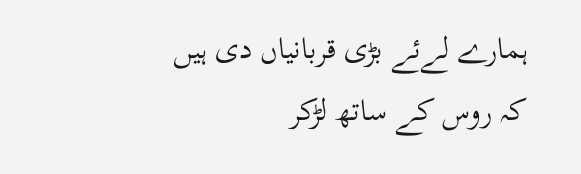ہمارے لےئے بڑی قربانیاں دی ہیں کہ روس کے ساتھ لڑکر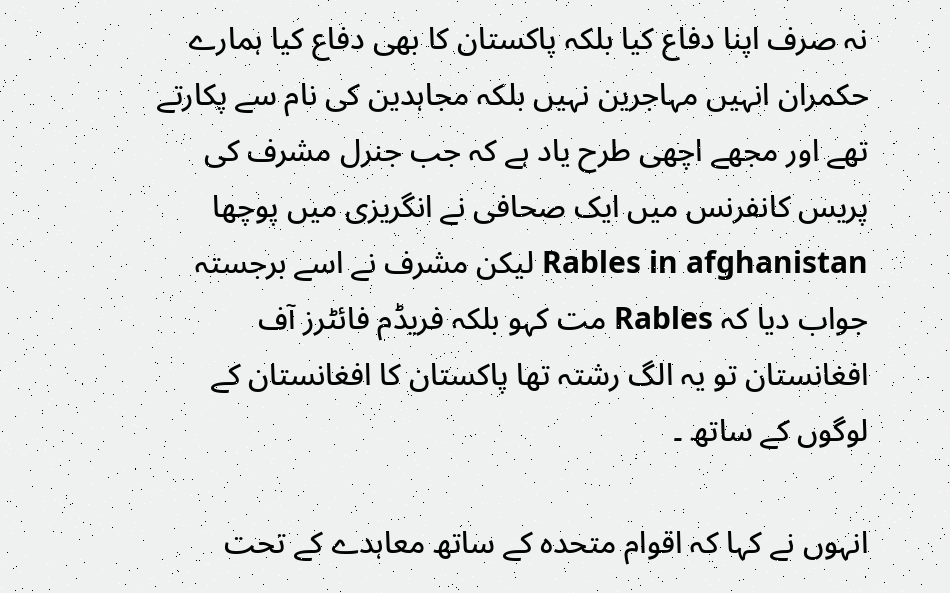نہ صرف اپنا دفاع کیا بلکہ پاکستان کا بھی دفاع کیا ہمارے حکمران انہیں مہاجرین نہیں بلکہ مجاہدین کی نام سے پکارتے تھے اور مجھے اچھی طرح یاد ہے کہ جب جنرل مشرف کی پریس کانفرنس میں ایک صحافی نے انگریزی میں پوچھا Rables in afghanistan لیکن مشرف نے اسے برجستہ جواب دیا کہ Rables مت کہو بلکہ فریڈم فائٹرز آف افغانستان تو یہ الگ رشتہ تھا پاکستان کا افغانستان کے لوگوں کے ساتھ ۔

انہوں نے کہا کہ اقوام متحدہ کے ساتھ معاہدے کے تحت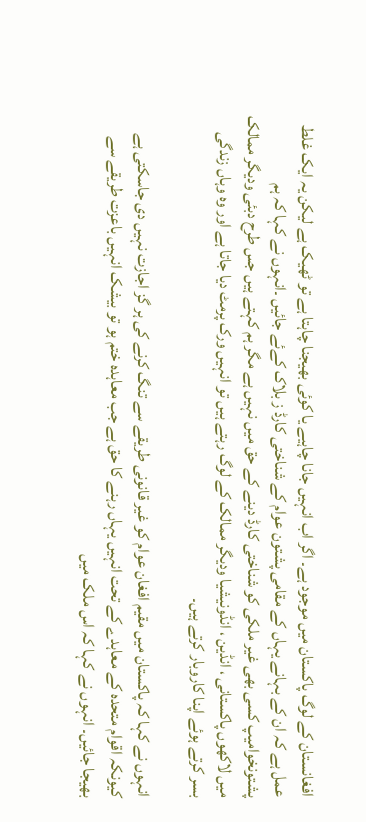افغانستان کے لوگ پاکستان میں موجود ہے۔ اگر اب انہیں جانا چاہیے یا کوئی بھیجنا چاہتا ہے تو ٹھیک ہے لیکن یہ ایک غلط عمل ہے کہ ان کے بہانے یہاں کے مقامی پشتون عوام کے شناختی کارڈ ز بلاک کےئے جائیں ۔انہوں نے کہا کہ ہم پشتونخوامیپ کسی بھی غیر ملکی کو شناختی کارڈ دینے کے حق میں نہیں ہے مگر ہم کہتے ہیں جس طرح دبئی ودیگر ممالک میں لاکھوں پاکستانی ، انڈین ، انڈونیشیا ودیگر ممالک کے لوگ رہتے ہیں تو انہیں ورک پرمٹ دیا جاتا ہے اور وہ وہاں زندگی بسر کرتے ہوئے اپنا کاروبار کرتے ہیں۔

انہوں نے کہا کہ پاکستان میں مقیم افغان عوام کو غیر قانونی طریقے سے تنگ کرنے کی ہر گز اجازت نہیں دی جاسکتی ہے کیونکہ اقوام متحدہ کے معاہدے کے تحت انہیں یہاں رہنے کا حق ہے جب معاہدہ ختم ہو تو بیشک انہیں باعزت طریقے سے بھیجا جائیں۔ انہوں نے کہا کہ اس ملک میں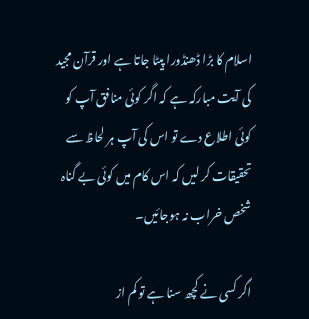اسلام کا بڑا ڈھنڈورا پیٹا جاتا ہے اور قرآن مجید کی آیت مبارکہ ہے کہ اگر کوئی منافق آپ کو کوئی اطلاع دے تو اس کی آپ ہر لحاظ سے تحقیقات کر لیں کہ اس کام میں کوئی بے گناہ شخص خراب نہ ہوجائیں۔

اگر کسی نے کچھ سنا ہے تو کم از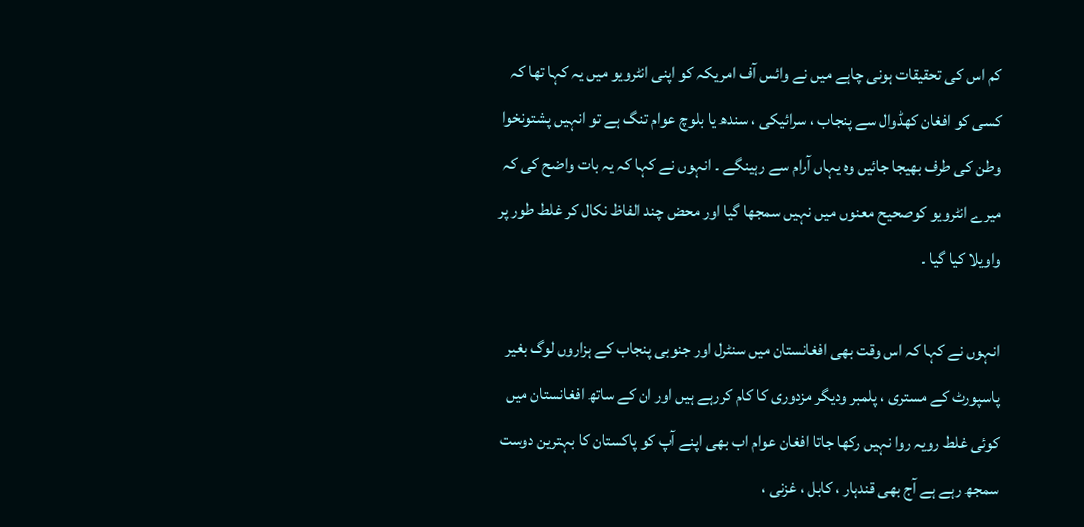کم اس کی تحقیقات ہونی چاہے میں نے وائس آف امریکہ کو اپنی انٹرویو میں یہ کہا تھا کہ کسی کو افغان کھڈوال سے پنجاب ، سرائیکی ، سندھ یا بلوچ عوام تنگ ہے تو انہیں پشتونخوا وطن کی طرف بھیجا جائیں وہ یہاں آرام سے رہینگے ۔ انہوں نے کہا کہ یہ بات واضح کی کہ میرے انٹرویو کوصحیح معنوں میں نہیں سمجھا گیا اور محض چند الفاظ نکال کر غلط طور پر واویلا کیا گیا ۔

انہوں نے کہا کہ اس وقت بھی افغانستان میں سنٹرل اور جنوبی پنجاب کے ہزاروں لوگ بغیر پاسپورٹ کے مستری ، پلمبر ودیگر مزدوری کا کام کررہے ہیں اور ان کے ساتھ افغانستان میں کوئی غلط رویہ روا نہیں رکھا جاتا افغان عوام اب بھی اپنے آپ کو پاکستان کا بہترین دوست سمجھ رہے ہے آج بھی قندہار ، کابل ، غزنی ،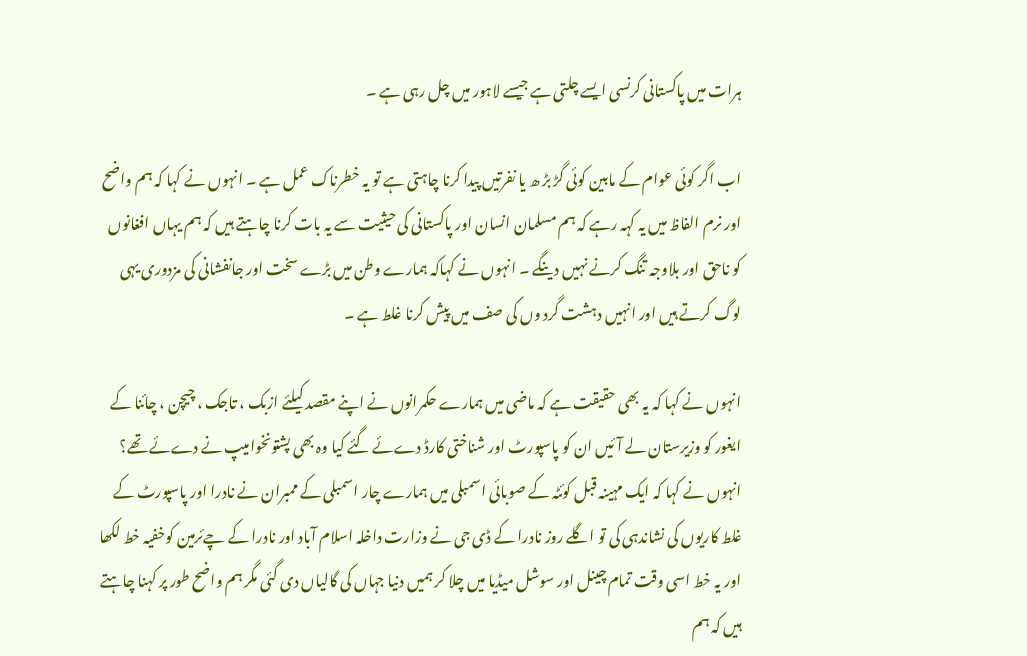ہرات میں پاکستانی کرنسی ایسے چلتی ہے جیسے لاہور میں چل رہی ہے ۔

اب اگر کوئی عوام کے مابین کوئی گڑ بڑ ھ یا نفرتیں پیدا کرنا چاہتی ہے تو یہ خطرناک عمل ہے ۔ انہوں نے کہا کہ ہم واضح اور نرم الفاظ میں یہ کہہ رہے کہ ہم مسلمان انسان اور پاکستانی کی حیثیت سے یہ بات کرنا چاہتے ہیں کہ ہم یہاں افغانوں کو ناحق اور بلاوجہ تنگ کرنے نہیں دینگے ۔ انہوں نے کہاکہ ہمارے وطن میں بڑے سخت اور جانفشانی کی مزدوری یہی لوگ کرتے ہیں اور انہیں دہشت گرد وں کی صف میں پیش کرنا غلط ہے ۔

انہوں نے کہا کہ یہ بھی حقیقت ہے کہ ماضی میں ہمارے حکمرانوں نے اپنے مقصد کیلئے ازبک ، تاجک ، چیچن ، چائنا کے ایغور کو وزیرستان لے آئیں ان کو پاسپورٹ اور شناختی کارڈ دےئے گئے کیا وہ بھی پشتونخوامیپ نے دےئے تھے؟ انہوں نے کہا کہ ایک مہینہ قبل کوئٹہ کے صوبائی اسمبلی میں ہمارے چار اسمبلی کے ممبران نے نادرا اور پاسپورٹ کے غلط کاریوں کی نشاندہی کی تو اگلے روز نادرا کے ڈی جی نے وزارت داخلہ اسلام آباد اور نادرا کے چےئرمین کوخفیہ خط لکھا اور یہ خط اسی وقت تمام چینل اور سوشل میڈیا میں چلا کر ہمیں دنیا جہاں کی گالیاں دی گئی مگر ہم واضح طور پر کہنا چاہتے ہیں کہ ہم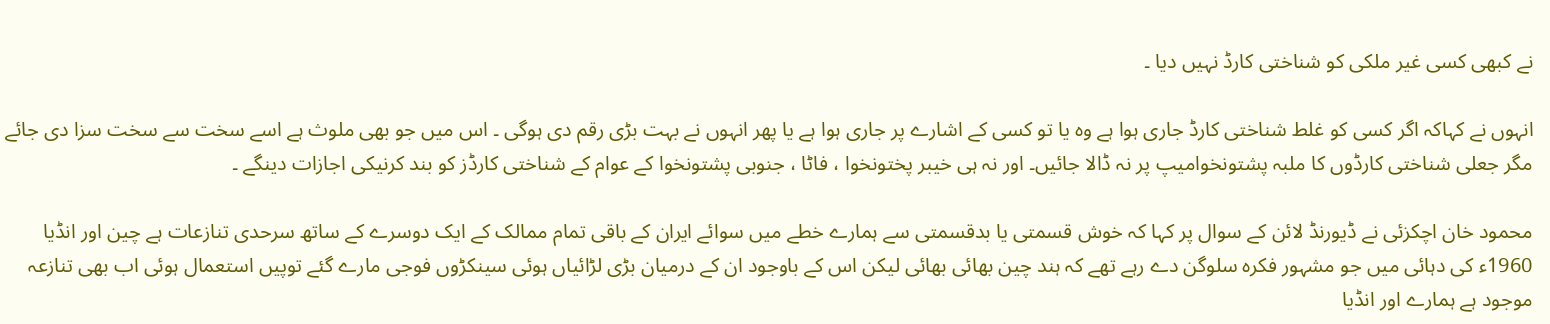نے کبھی کسی غیر ملکی کو شناختی کارڈ نہیں دیا ۔

انہوں نے کہاکہ اگر کسی کو غلط شناختی کارڈ جاری ہوا ہے وہ یا تو کسی کے اشارے پر جاری ہوا ہے یا پھر انہوں نے بہت بڑی رقم دی ہوگی ۔ اس میں جو بھی ملوث ہے اسے سخت سے سخت سزا دی جائے مگر جعلی شناختی کارڈوں کا ملبہ پشتونخوامیپ پر نہ ڈالا جائیں۔ اور نہ ہی خیبر پختونخوا ، فاٹا ، جنوبی پشتونخوا کے عوام کے شناختی کارڈز کو بند کرنیکی اجازات دینگے ۔

محمود خان اچکزئی نے ڈیورنڈ لائن کے سوال پر کہا کہ خوش قسمتی یا بدقسمتی سے ہمارے خطے میں سوائے ایران کے باقی تمام ممالک کے ایک دوسرے کے ساتھ سرحدی تنازعات ہے چین اور انڈیا 1960ء کی دہائی میں جو مشہور فکرہ سلوگن دے رہے تھے کہ ہند چین بھائی بھائی لیکن اس کے باوجود ان کے درمیان بڑی لڑائیاں ہوئی سینکڑوں فوجی مارے گئے توپیں استعمال ہوئی اب بھی تنازعہ موجود ہے ہمارے اور انڈیا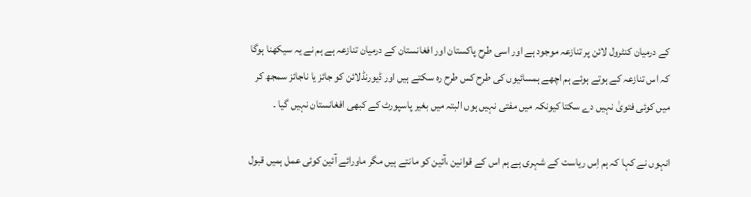کے درمیان کنٹرول لائن پر تنازعہ موجود ہے اور اسی طرح پاکستان اور افغانستان کے درمیان تنازعہ ہے ہم نے یہ سیکھنا ہوگا کہ اس تنازعہ کے ہوتے ہوئے ہم اچھے ہمسائیوں کی طرح کس طرح رہ سکتے ہیں اور ڈیورنڈلائن کو جائز یا ناجائز سمجھ کر میں کوئی فتویٰ نہیں دے سکتا کیونکہ میں مفتی نہیں ہوں البتہ میں بغیر پاسپورٹ کے کبھی افغانستان نہیں گیا ۔

انہوں نے کہا کہ ہم اِس ریاست کے شہری ہے ہم اس کے قوانین ،آئین کو مانتے ہیں مگر ماورائے آئین کوئی عمل ہمیں قبول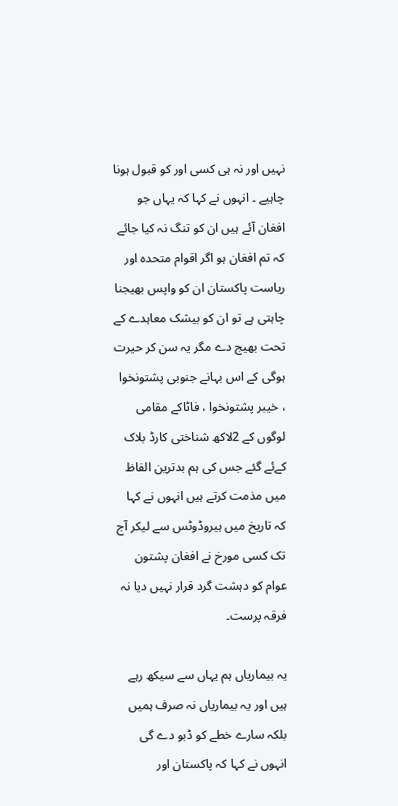نہیں اور نہ ہی کسی اور کو قبول ہونا چاہیے ۔ انہوں نے کہا کہ یہاں جو افغان آئے ہیں ان کو تنگ نہ کیا جائے کہ تم افغان ہو اگر اقوام متحدہ اور ریاست پاکستان ان کو واپس بھیجنا چاہتی ہے تو ان کو بیشک معاہدے کے تحت بھیج دے مگر یہ سن کر حیرت ہوگی کے اس بہانے جنوبی پشتونخوا ، خیبر پشتونخوا ، فاٹاکے مقامی لوگوں کے 2لاکھ شناختی کارڈ بلاک کےئے گئے جس کی ہم بدترین الفاظ میں مذمت کرتے ہیں انہوں نے کہا کہ تاریخ میں ہیروڈوٹس سے لیکر آج تک کسی مورخ نے افغان پشتون عوام کو دہشت گرد قرار نہیں دیا نہ فرقہ پرست۔

یہ بیماریاں ہم یہاں سے سیکھ رہے ہیں اور یہ بیماریاں نہ صرف ہمیں بلکہ سارے خطے کو ڈبو دے گی انہوں نے کہا کہ پاکستان اور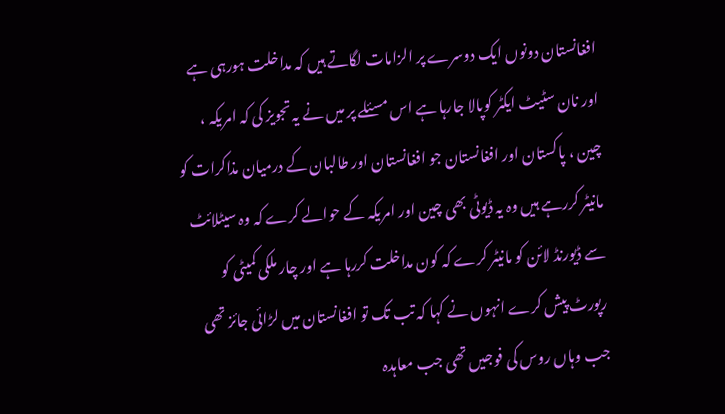افغانستان دونوں ایک دوسرے پر الزامات لگاتے ہیں کہ مداخلت ہورہی ہے اور نان سٹیٹ ایکٹر کوپالا جارہا ہے اس مسئلے پر میں نے یہ تجویز کی کہ امریکہ ، چین ، پاکستان اور افغانستان جو افغانستان اور طالبان کے درمیان مذاکرات کو مانیٹر کررہے ہیں وہ یہ ڈیوٹی بھی چین اور امریکہ کے حوالے کرے کہ وہ سیٹلائٹ سے ڈیورنڈ لائن کو مانیٹر کرے کہ کون مداخلت کررہا ہے اور چار ملکی کمیٹی کو رپورٹ پیش کرے انہوں نے کہا کہ تب تک تو افغانستان میں لڑائی جائز تھی جب وہاں روس کی فوجیں تھی جب معاہدہ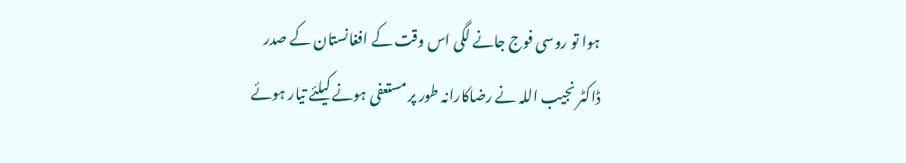ہوا تو روسی فوج جانے لگی اس وقت کے افغانستان کے صدر ڈاکٹر نجیب اللہ نے رضاکارانہ طور پر مستعفی ہونے کیلئے تیار ہوئے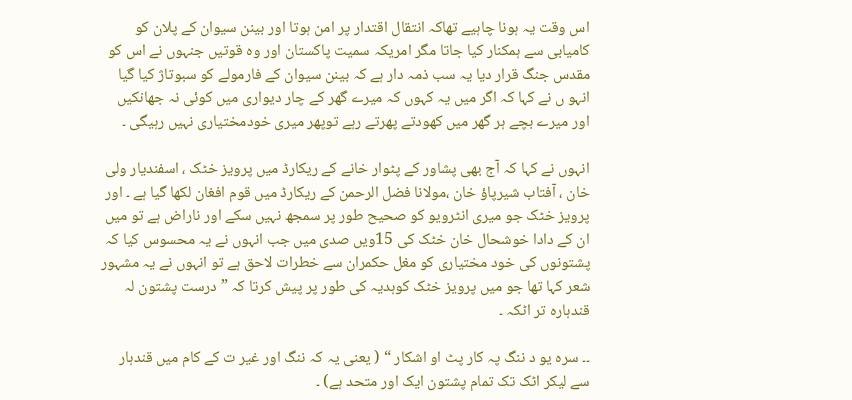اس وقت یہ ہونا چاہیے تھاکہ انتقال اقتدار پر امن ہوتا اور بینن سیوان کے پلان کو کامیابی سے ہمکنار کیا جاتا مگر امریکہ سمیت پاکستان اور وہ قوتیں جنہوں نے اس کو مقدس جنگ قرار دیا یہ سب ذمہ دار ہے کہ بینن سیوان کے فارمولے کو سبوتاژ کیا گیا انہو ں نے کہا کہ اگر میں یہ کہوں کہ میرے گھر کے چار دیواری میں کوئی نہ جھانکیں اور میرے بچے ہر گھر میں کھودتے پھرتے رہے توپھر میری خودمختیاری نہیں رہیگی ۔

انہوں نے کہا کہ آج بھی پشاور کے پٹوار خانے کے ریکارڈ میں پرویز خٹک ، اسفندیار ولی خان ، آفتاب شیرپاؤ خان ،مولانا فضل الرحمن کے ریکارڈ میں قوم افغان لکھا گیا ہے ۔ اور پرویز خٹک جو میری انٹرویو کو صحیح طور پر سمجھ نہیں سکے اور ناراض ہے تو میں ان کے دادا خوشحال خان خٹک کی 15ویں صدی میں جب انہوں نے یہ محسوس کیا کہ پشتونوں کی خود مختیاری کو مغل حکمران سے خطرات لاحق ہے تو انہوں نے یہ مشہور شعر کہا تھا جو میں پرویز خٹک کوہدیہ کی طور پر پیش کرتا کہ ” درست پشتون لہ قندہارہ تر اٹکہ ۔

۔۔ سرہ یو د ننگ پہ کار پٹ او اشکار “ ( یعنی یہ کہ ننگ اور غیر ت کے کام میں قندہار سے لیکر اٹک تک تمام پشتون ایک اور متحد ہے) ۔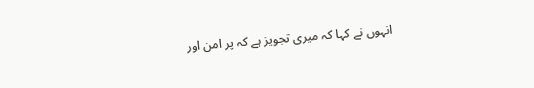انہوں نے کہا کہ میری تجویز ہے کہ پر امن اور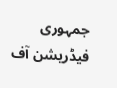جمہوری فیڈریشن آف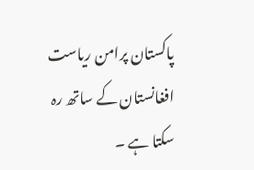پاکستان پرامن ریاست افغانستان کے ساتھ رہ سکتا ہے ۔